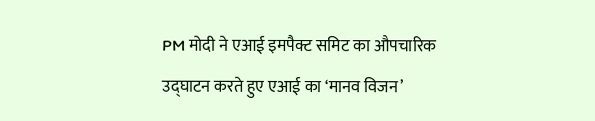PM मोदी ने एआई इमपैक्ट समिट का औपचारिक उद्घाटन करते हुए एआई का ‘मानव विजन’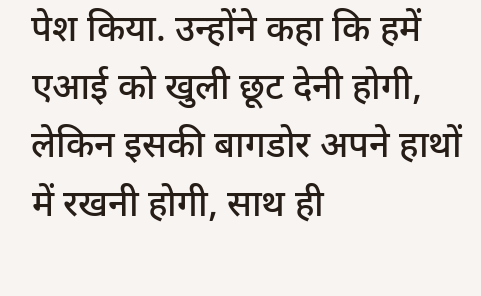पेश किया. उन्होंने कहा कि हमें एआई को खुली छूट देनी होगी, लेकिन इसकी बागडोर अपने हाथों में रखनी होगी, साथ ही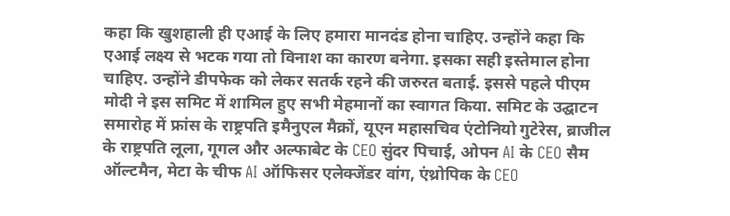कहा कि खुशहाली ही एआई के लिए हमारा मानदंड होना चाहिए. उन्होंने कहा कि एआई लक्ष्य से भटक गया तो विनाश का कारण बनेगा. इसका सही इस्तेमाल होना चाहिए. उन्होंने डीपफेक को लेकर सतर्क रहने की जरुरत बताई. इससे पहले पीएम मोदी ने इस समिट में शामिल हुए सभी मेहमानों का स्वागत किया. समिट के उद्घाटन समारोह में फ्रांस के राष्ट्रपति इमैनुएल मैक्रों, यूएन महासचिव एंटोनियो गुटेरेस, ब्राजील के राष्ट्रपति लूला, गूगल और अल्फाबेट के CEO सुंदर पिचाई, ओपन AI के CEO सैम ऑल्टमैन, मेटा के चीफ AI ऑफिसर एलेक्जेंडर वांग, एंथ्रोपिक के CEO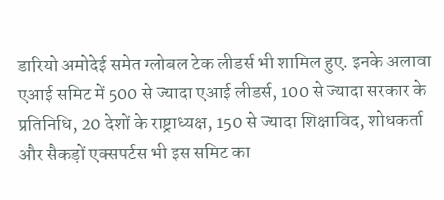डारियो अमोदेई समेत ग्लोबल टेक लीडर्स भी शामिल हुए. इनके अलावा एआई समिट में 500 से ज्यादा एआई लीडर्स, 100 से ज्यादा सरकार के प्रतिनिधि, 20 देशों के राष्ट्राध्यक्ष, 150 से ज्यादा शिक्षाविद, शोधकर्ता और सैकड़ों एक्सपर्टस भी इस समिट का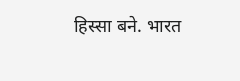हिस्सा बने. भारत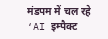मंडपम में चल रहे ‘AI इम्पैक्ट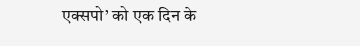एक्सपो’ को एक दिन के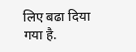लिए बढा दिया गया है.